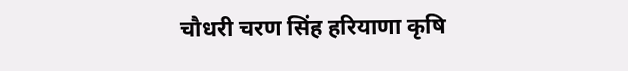चौधरी चरण सिंह हरियाणा कृषि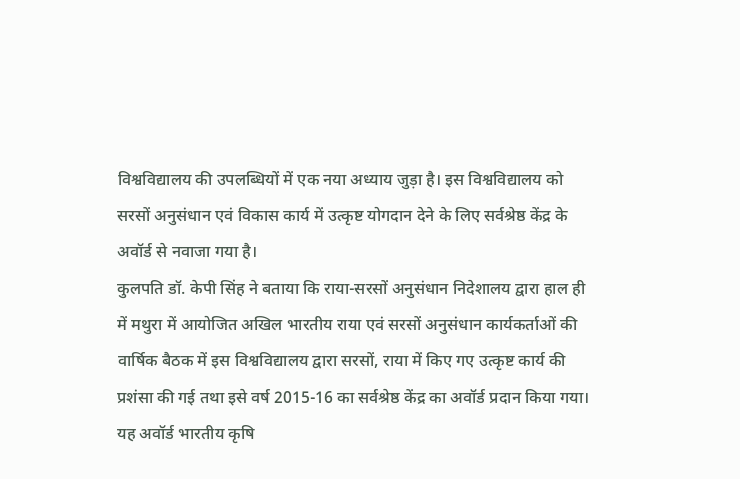विश्वविद्यालय की उपलब्धियों में एक नया अध्याय जुड़ा है। इस विश्वविद्यालय को सरसों अनुसंधान एवं विकास कार्य में उत्कृष्ट योगदान देने के लिए सर्वश्रेष्ठ केंद्र के अवॉर्ड से नवाजा गया है।
कुलपति डॉ. केपी सिंह ने बताया कि राया-सरसों अनुसंधान निदेशालय द्वारा हाल ही में मथुरा में आयोजित अखिल भारतीय राया एवं सरसों अनुसंधान कार्यकर्ताओं की वार्षिक बैठक में इस विश्वविद्यालय द्वारा सरसों, राया में किए गए उत्कृष्ट कार्य की प्रशंसा की गई तथा इसे वर्ष 2015-16 का सर्वश्रेष्ठ केंद्र का अवॉर्ड प्रदान किया गया। यह अवॉर्ड भारतीय कृषि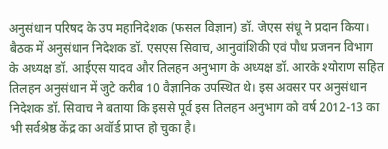अनुसंधान परिषद के उप महानिदेशक (फसल विज्ञान) डॉ. जेएस संधू ने प्रदान किया।
बैठक में अनुसंधान निदेशक डॉ. एसएस सिवाच, आनुवांशिकी एवं पौध प्रजनन विभाग के अध्यक्ष डॉ. आईएस यादव और तिलहन अनुभाग के अध्यक्ष डॉ. आरके श्योराण सहित तिलहन अनुसंधान में जुटे करीब 10 वैज्ञानिक उपस्थित थे। इस अवसर पर अनुसंधान निदेशक डॉ. सिवाच ने बताया कि इससे पूर्व इस तिलहन अनुभाग को वर्ष 2012-13 का भी सर्वश्रेष्ठ केंद्र का अवॉर्ड प्राप्त हो चुका है।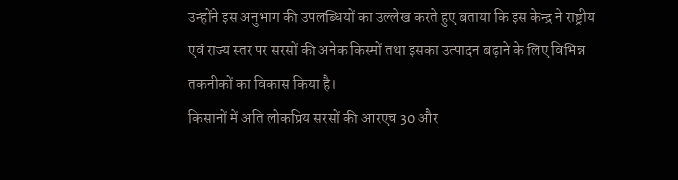उन्होंने इस अनुभाग की उपलब्धियों का उल्लेख करते हुए बताया कि इस केन्द्र ने राष्ट्रीय एवं राज्य स्तर पर सरसों की अनेक किस्मों तथा इसका उत्पादन बढ़ाने के लिए विभिन्न तकनीकों का विकास किया है।
किसानों में अति लोकप्रिय सरसों की आरएच 30 और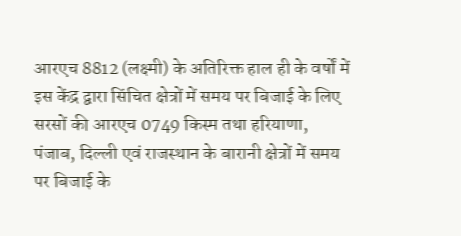आरएच 8812 (लक्ष्मी) के अतिरिक्त हाल ही के वर्षों में इस केंद्र द्वारा सिंचित क्षेत्रों में समय पर बिजाई के लिए सरसों की आरएच 0749 किस्म तथा हरियाणा, पंजाब, दिल्ली एवं राजस्थान के बारानी क्षेत्रों में समय पर बिजाई के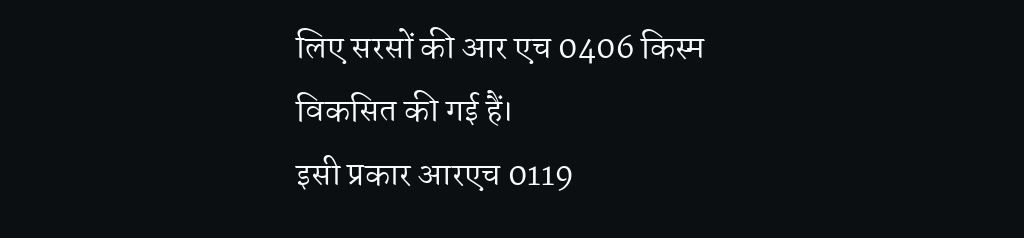लिए सरसों की आर एच 0406 किस्म विकसित की गई हैं।
इसी प्रकार आरएच 0119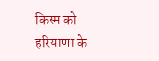किस्म को हरियाणा के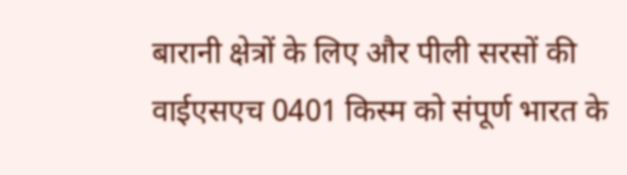बारानी क्षेत्रों के लिए और पीली सरसों की वाईएसएच 0401 किस्म को संपूर्ण भारत के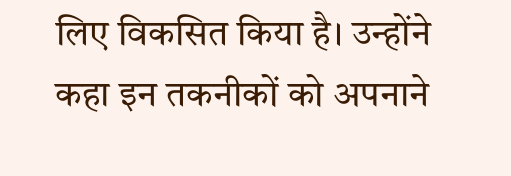लिए विकसित किया है। उन्होंने कहा इन तकनीकों को अपनाने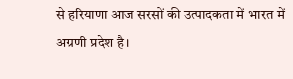से हरियाणा आज सरसों की उत्पादकता में भारत में अग्रणी प्रदेश है।